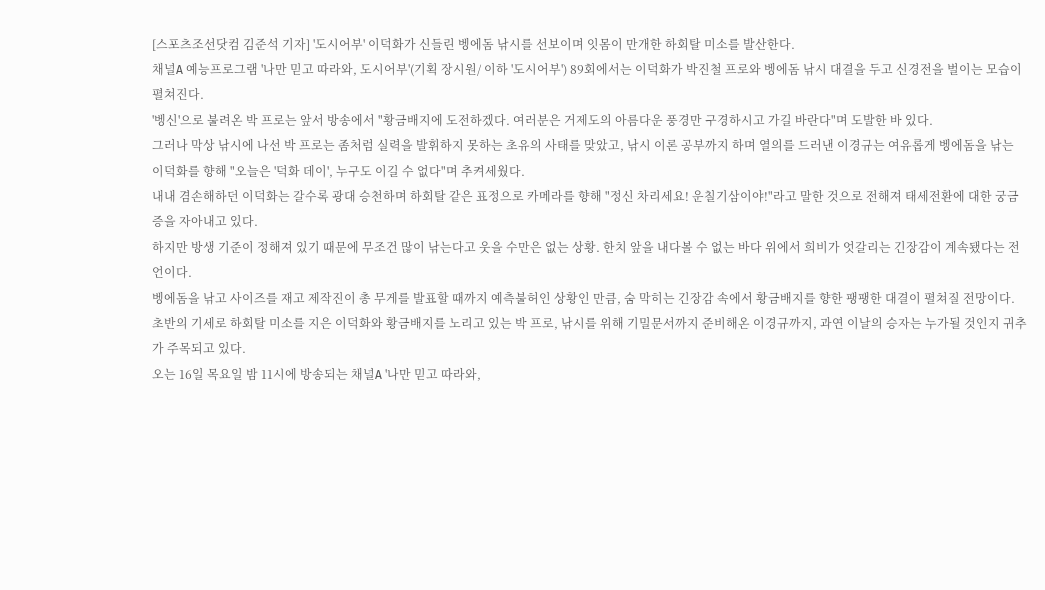[스포츠조선닷컴 김준석 기자] '도시어부' 이덕화가 신들린 벵에돔 낚시를 선보이며 잇몸이 만개한 하회탈 미소를 발산한다.
채널A 예능프로그램 '나만 믿고 따라와, 도시어부'(기획 장시원/ 이하 '도시어부') 89회에서는 이덕화가 박진철 프로와 벵에돔 낚시 대결을 두고 신경전을 벌이는 모습이 펼쳐진다.
'벵신'으로 불려온 박 프로는 앞서 방송에서 "황금배지에 도전하겠다. 여러분은 거제도의 아름다운 풍경만 구경하시고 가길 바란다"며 도발한 바 있다.
그러나 막상 낚시에 나선 박 프로는 좀처럼 실력을 발휘하지 못하는 초유의 사태를 맞았고, 낚시 이론 공부까지 하며 열의를 드러낸 이경규는 여유롭게 벵에돔을 낚는 이덕화를 향해 "오늘은 '덕화 데이', 누구도 이길 수 없다"며 추켜세웠다.
내내 겸손해하던 이덕화는 갈수록 광대 승천하며 하회탈 같은 표정으로 카메라를 향해 "정신 차리세요! 운칠기삼이야!"라고 말한 것으로 전해져 태세전환에 대한 궁금증을 자아내고 있다.
하지만 방생 기준이 정해져 있기 때문에 무조건 많이 낚는다고 웃을 수만은 없는 상황. 한치 앞을 내다볼 수 없는 바다 위에서 희비가 엇갈리는 긴장감이 계속됐다는 전언이다.
벵에돔을 낚고 사이즈를 재고 제작진이 총 무게를 발표할 때까지 예측불허인 상황인 만큼, 숨 막히는 긴장감 속에서 황금배지를 향한 팽팽한 대결이 펼쳐질 전망이다.
초반의 기세로 하회탈 미소를 지은 이덕화와 황금배지를 노리고 있는 박 프로, 낚시를 위해 기밀문서까지 준비해온 이경규까지, 과연 이날의 승자는 누가될 것인지 귀추가 주목되고 있다.
오는 16일 목요일 밤 11시에 방송되는 채널A '나만 믿고 따라와,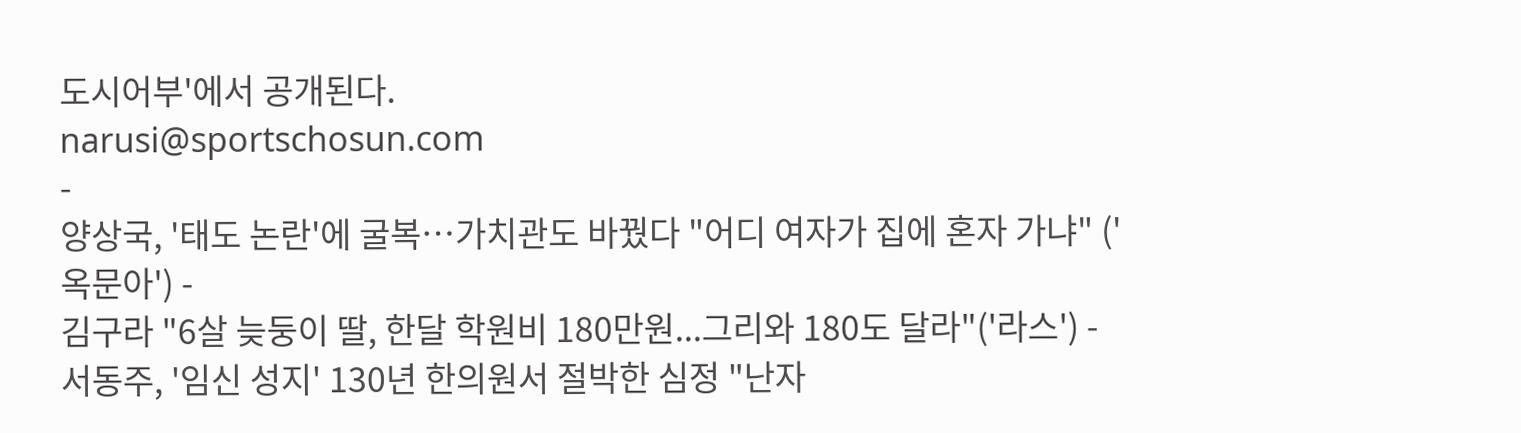도시어부'에서 공개된다.
narusi@sportschosun.com
-
양상국, '태도 논란'에 굴복…가치관도 바꿨다 "어디 여자가 집에 혼자 가냐" ('옥문아') -
김구라 "6살 늦둥이 딸, 한달 학원비 180만원...그리와 180도 달라"('라스') -
서동주, '임신 성지' 130년 한의원서 절박한 심정 "난자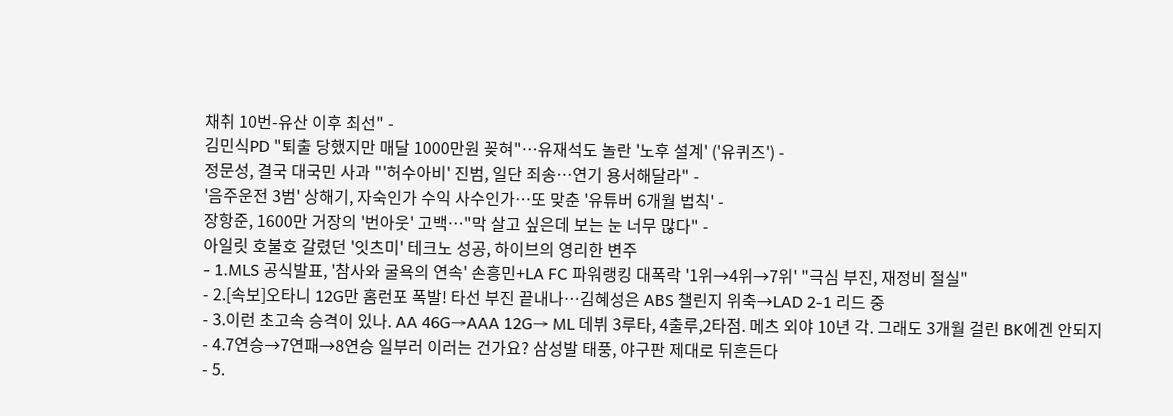채취 10번-유산 이후 최선" -
김민식PD "퇴출 당했지만 매달 1000만원 꽂혀"…유재석도 놀란 '노후 설계' ('유퀴즈') -
정문성, 결국 대국민 사과 "'허수아비' 진범, 일단 죄송…연기 용서해달라" -
'음주운전 3범' 상해기, 자숙인가 수익 사수인가…또 맞춘 '유튜버 6개월 법칙' -
장항준, 1600만 거장의 '번아웃' 고백…"막 살고 싶은데 보는 눈 너무 많다" -
아일릿 호불호 갈렸던 '잇츠미' 테크노 성공, 하이브의 영리한 변주
- 1.MLS 공식발표, '참사와 굴욕의 연속' 손흥민+LA FC 파워랭킹 대폭락 '1위→4위→7위' "극심 부진, 재정비 절실"
- 2.[속보]오타니 12G만 홈런포 폭발! 타선 부진 끝내나…김혜성은 ABS 챌린지 위축→LAD 2-1 리드 중
- 3.이런 초고속 승격이 있나. AA 46G→AAA 12G→ ML 데뷔 3루타, 4출루,2타점. 메츠 외야 10년 각. 그래도 3개월 걸린 BK에겐 안되지
- 4.7연승→7연패→8연승 일부러 이러는 건가요? 삼성발 태풍, 야구판 제대로 뒤흔든다
- 5.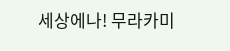세상에나! 무라카미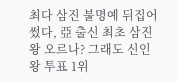최다 삼진 불명예 뒤집어 썼다, 亞 출신 최초 삼진왕 오르나? 그래도 신인왕 투표 1위